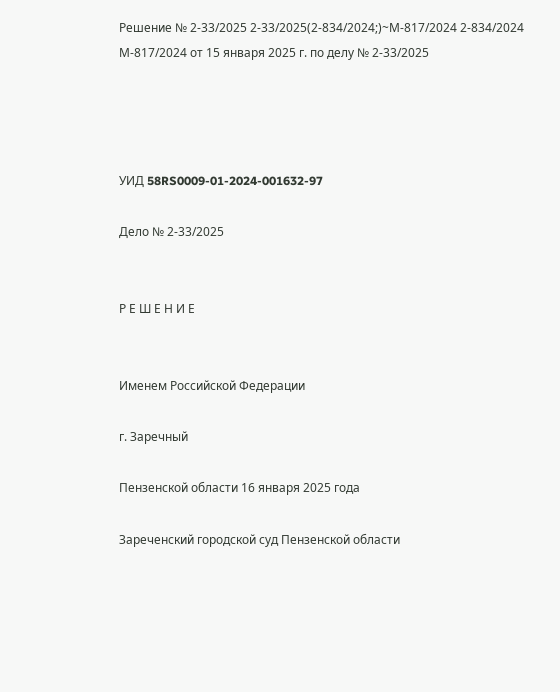Решение № 2-33/2025 2-33/2025(2-834/2024;)~М-817/2024 2-834/2024 М-817/2024 от 15 января 2025 г. по делу № 2-33/2025




УИД 58RS0009-01-2024-001632-97

Дело № 2-33/2025


Р Е Ш Е Н И Е


Именем Российской Федерации

г. Заречный

Пензенской области 16 января 2025 года

Зареченский городской суд Пензенской области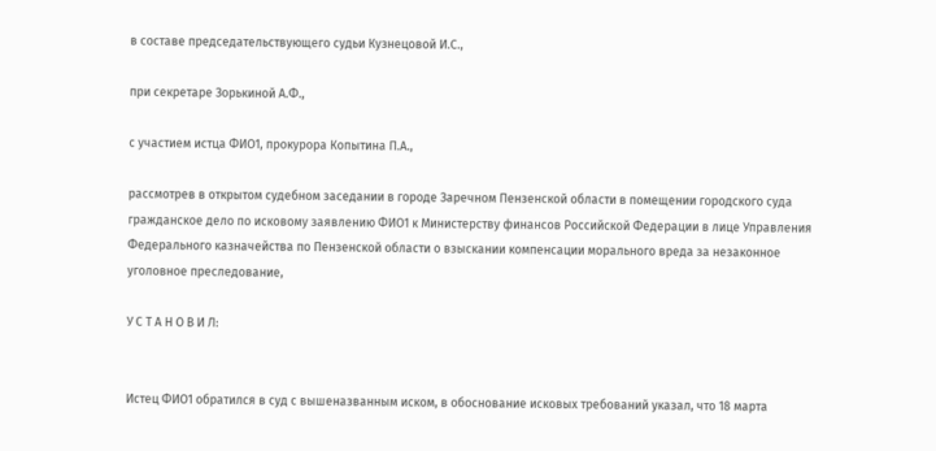в составе председательствующего судьи Кузнецовой И.С.,

при секретаре Зорькиной А.Ф.,

с участием истца ФИО1, прокурора Копытина П.А.,

рассмотрев в открытом судебном заседании в городе Заречном Пензенской области в помещении городского суда гражданское дело по исковому заявлению ФИО1 к Министерству финансов Российской Федерации в лице Управления Федерального казначейства по Пензенской области о взыскании компенсации морального вреда за незаконное уголовное преследование,

У С Т А Н О В И Л:


Истец ФИО1 обратился в суд с вышеназванным иском, в обоснование исковых требований указал, что 18 марта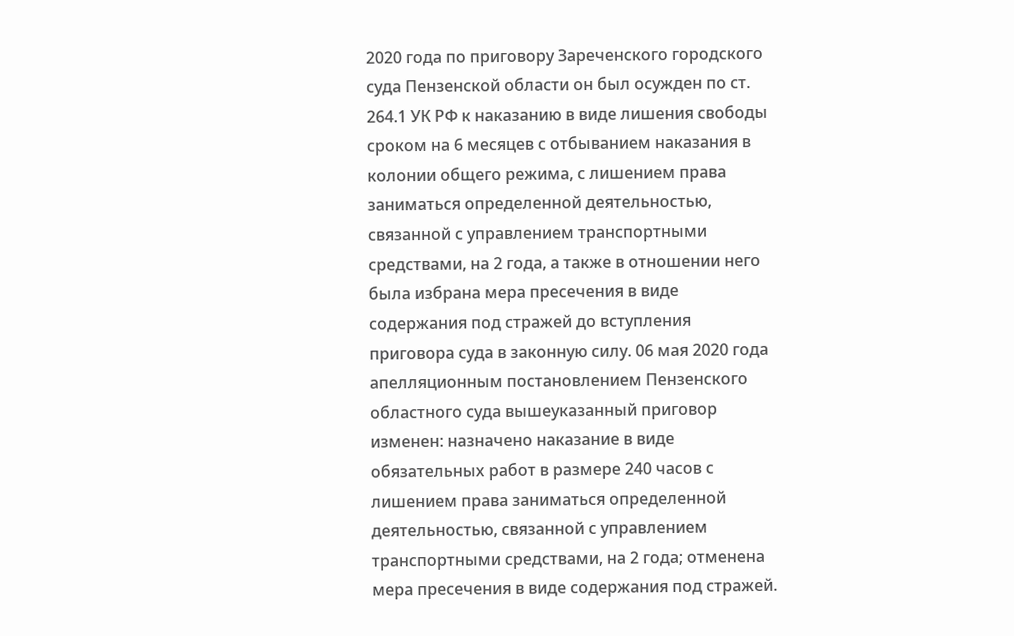2020 года по приговору Зареченского городского суда Пензенской области он был осужден по ст. 264.1 УК РФ к наказанию в виде лишения свободы сроком на 6 месяцев с отбыванием наказания в колонии общего режима, с лишением права заниматься определенной деятельностью, связанной с управлением транспортными средствами, на 2 года, а также в отношении него была избрана мера пресечения в виде содержания под стражей до вступления приговора суда в законную силу. 06 мая 2020 года апелляционным постановлением Пензенского областного суда вышеуказанный приговор изменен: назначено наказание в виде обязательных работ в размере 240 часов с лишением права заниматься определенной деятельностью, связанной с управлением транспортными средствами, на 2 года; отменена мера пресечения в виде содержания под стражей.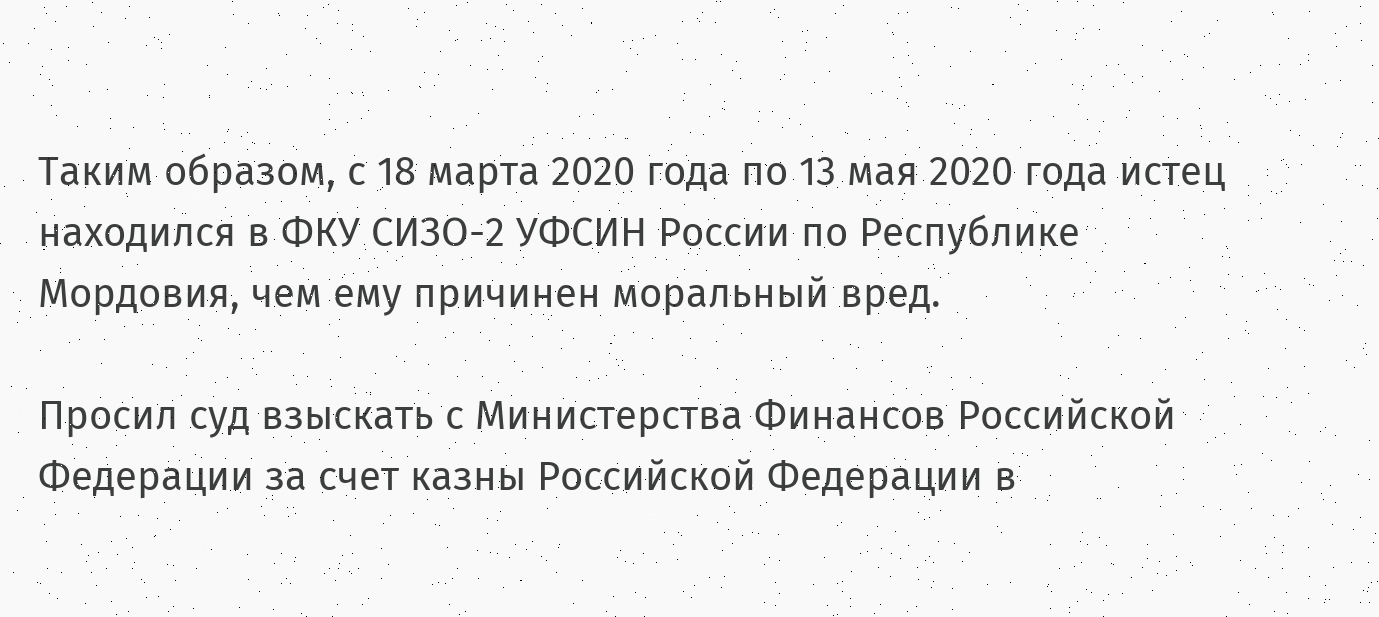Таким образом, с 18 марта 2020 года по 13 мая 2020 года истец находился в ФКУ СИЗО-2 УФСИН России по Республике Мордовия, чем ему причинен моральный вред.

Просил суд взыскать с Министерства Финансов Российской Федерации за счет казны Российской Федерации в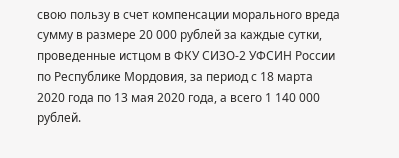свою пользу в счет компенсации морального вреда сумму в размере 20 000 рублей за каждые сутки, проведенные истцом в ФКУ СИЗО-2 УФСИН России по Республике Мордовия, за период с 18 марта 2020 года по 13 мая 2020 года, а всего 1 140 000 рублей.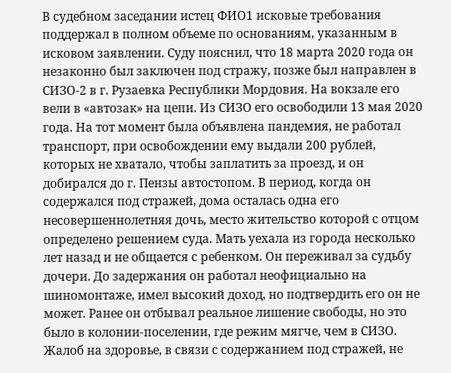В судебном заседании истец ФИО1 исковые требования поддержал в полном объеме по основаниям, указанным в исковом заявлении. Суду пояснил, что 18 марта 2020 года он незаконно был заключен под стражу, позже был направлен в СИЗО-2 в г. Рузаевка Республики Мордовия. На вокзале его вели в «автозак» на цепи. Из СИЗО его освободили 13 мая 2020 года. На тот момент была объявлена пандемия, не работал транспорт, при освобождении ему выдали 200 рублей, которых не хватало, чтобы заплатить за проезд, и он добирался до г. Пензы автостопом. В период, когда он содержался под стражей, дома осталась одна его несовершеннолетняя дочь, место жительство которой с отцом определено решением суда. Мать уехала из города несколько лет назад и не общается с ребенком. Он переживал за судьбу дочери. До задержания он работал неофициально на шиномонтаже, имел высокий доход, но подтвердить его он не может. Ранее он отбывал реальное лишение свободы, но это было в колонии-поселении, где режим мягче, чем в СИЗО. Жалоб на здоровье, в связи с содержанием под стражей, не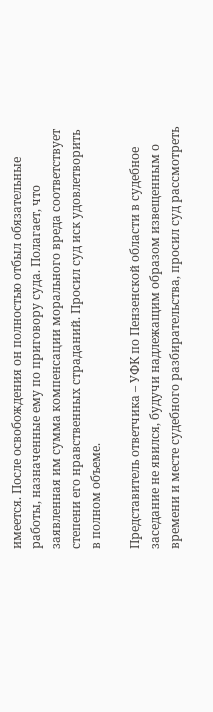имеется. После освобождения он полностью отбыл обязательные работы, назначенные ему по приговору суда. Полагает, что заявленная им сумма компенсации морального вреда соответствует степени его нравственных страданий. Просил суд иск удовлетворить в полном объеме.

Представитель ответчика – УФК по Пензенской области в судебное заседание не явился, будучи надлежащим образом извещенным о времени и месте судебного разбирательства, просил суд рассмотреть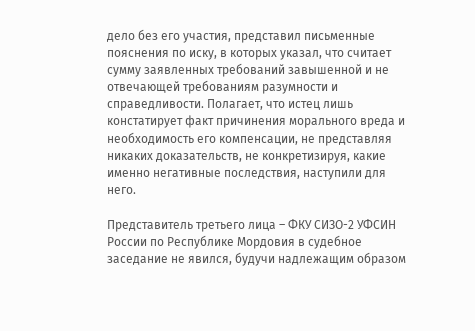дело без его участия, представил письменные пояснения по иску, в которых указал, что считает сумму заявленных требований завышенной и не отвечающей требованиям разумности и справедливости. Полагает, что истец лишь констатирует факт причинения морального вреда и необходимость его компенсации, не представляя никаких доказательств, не конкретизируя, какие именно негативные последствия, наступили для него.

Представитель третьего лица – ФКУ СИЗО-2 УФСИН России по Республике Мордовия в судебное заседание не явился, будучи надлежащим образом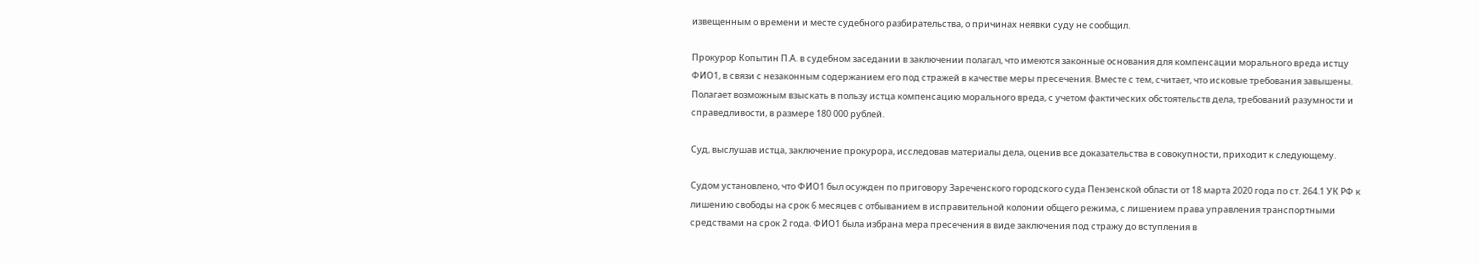извещенным о времени и месте судебного разбирательства, о причинах неявки суду не сообщил.

Прокурор Копытин П.А. в судебном заседании в заключении полагал, что имеются законные основания для компенсации морального вреда истцу ФИО1, в связи с незаконным содержанием его под стражей в качестве меры пресечения. Вместе с тем, считает, что исковые требования завышены. Полагает возможным взыскать в пользу истца компенсацию морального вреда, с учетом фактических обстоятельств дела, требований разумности и справедливости, в размере 180 000 рублей.

Суд, выслушав истца, заключение прокурора, исследовав материалы дела, оценив все доказательства в совокупности, приходит к следующему.

Судом установлено, что ФИО1 был осужден по приговору Зареченского городского суда Пензенской области от 18 марта 2020 года по ст. 264.1 УК РФ к лишению свободы на срок 6 месяцев с отбыванием в исправительной колонии общего режима, с лишением права управления транспортными средствами на срок 2 года. ФИО1 была избрана мера пресечения в виде заключения под стражу до вступления в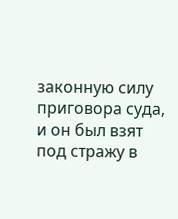законную силу приговора суда, и он был взят под стражу в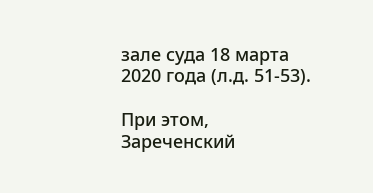зале суда 18 марта 2020 года (л.д. 51-53).

При этом, Зареченский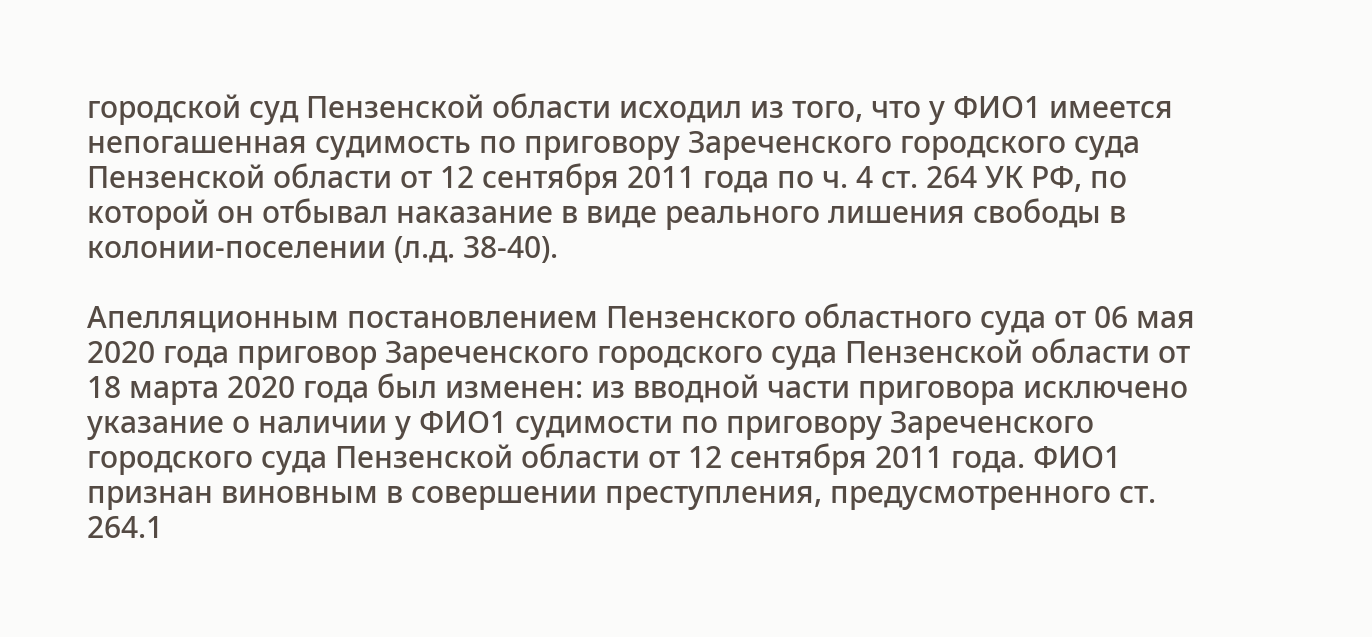городской суд Пензенской области исходил из того, что у ФИО1 имеется непогашенная судимость по приговору Зареченского городского суда Пензенской области от 12 сентября 2011 года по ч. 4 ст. 264 УК РФ, по которой он отбывал наказание в виде реального лишения свободы в колонии-поселении (л.д. 38-40).

Апелляционным постановлением Пензенского областного суда от 06 мая 2020 года приговор Зареченского городского суда Пензенской области от 18 марта 2020 года был изменен: из вводной части приговора исключено указание о наличии у ФИО1 судимости по приговору Зареченского городского суда Пензенской области от 12 сентября 2011 года. ФИО1 признан виновным в совершении преступления, предусмотренного ст. 264.1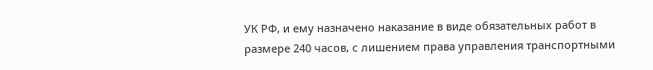УК РФ, и ему назначено наказание в виде обязательных работ в размере 240 часов, с лишением права управления транспортными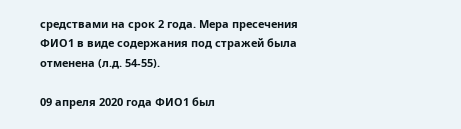средствами на срок 2 года. Мера пресечения ФИО1 в виде содержания под стражей была отменена (л.д. 54-55).

09 апреля 2020 года ФИО1 был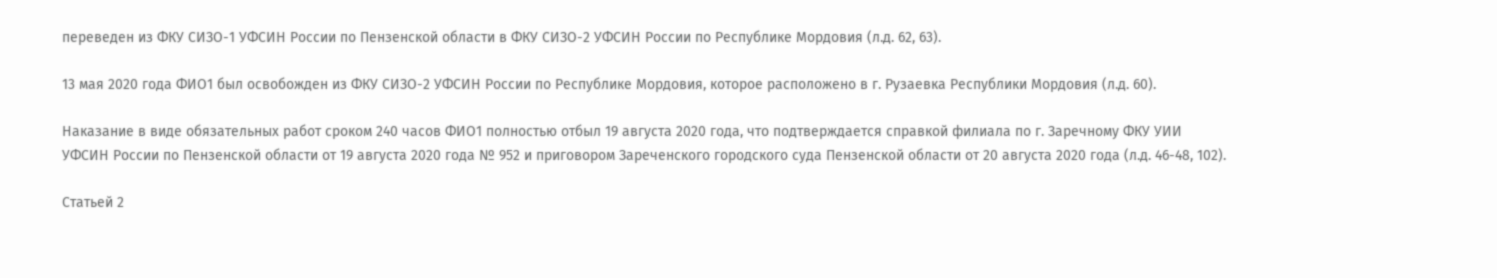переведен из ФКУ СИЗО-1 УФСИН России по Пензенской области в ФКУ СИЗО-2 УФСИН России по Республике Мордовия (л.д. 62, 63).

13 мая 2020 года ФИО1 был освобожден из ФКУ СИЗО-2 УФСИН России по Республике Мордовия, которое расположено в г. Рузаевка Республики Мордовия (л.д. 60).

Наказание в виде обязательных работ сроком 240 часов ФИО1 полностью отбыл 19 августа 2020 года, что подтверждается справкой филиала по г. Заречному ФКУ УИИ УФСИН России по Пензенской области от 19 августа 2020 года № 952 и приговором Зареченского городского суда Пензенской области от 20 августа 2020 года (л.д. 46-48, 102).

Статьей 2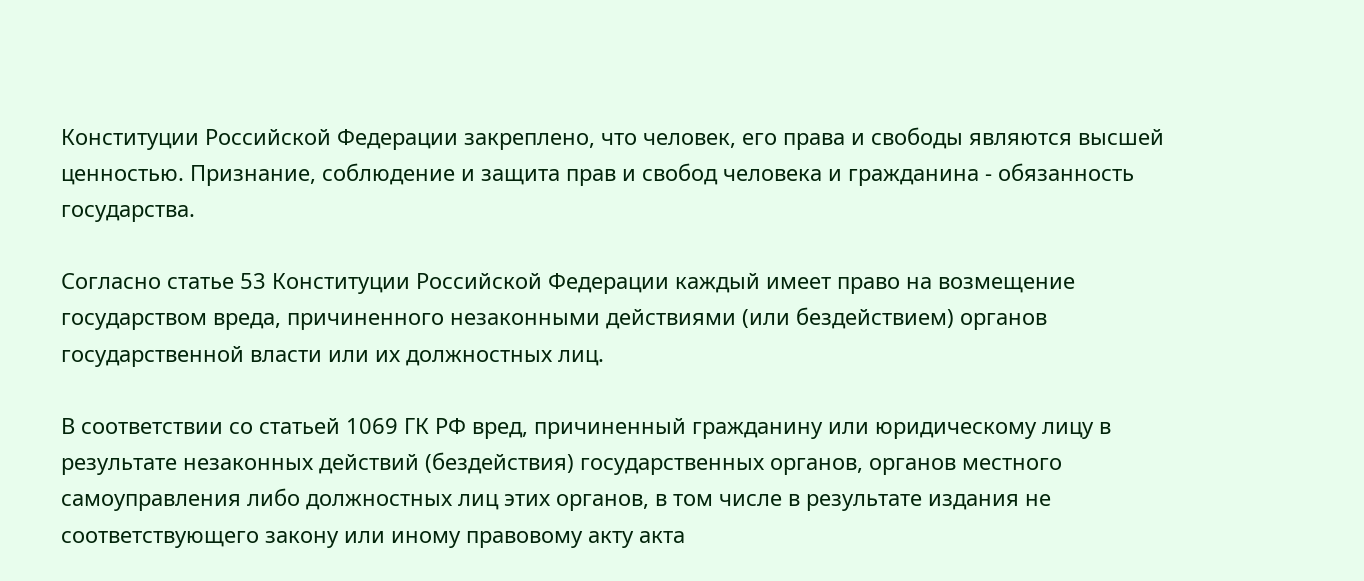Конституции Российской Федерации закреплено, что человек, его права и свободы являются высшей ценностью. Признание, соблюдение и защита прав и свобод человека и гражданина - обязанность государства.

Согласно статье 53 Конституции Российской Федерации каждый имеет право на возмещение государством вреда, причиненного незаконными действиями (или бездействием) органов государственной власти или их должностных лиц.

В соответствии со статьей 1069 ГК РФ вред, причиненный гражданину или юридическому лицу в результате незаконных действий (бездействия) государственных органов, органов местного самоуправления либо должностных лиц этих органов, в том числе в результате издания не соответствующего закону или иному правовому акту акта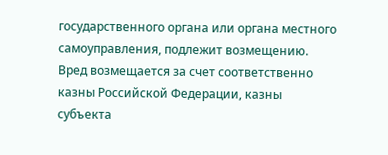государственного органа или органа местного самоуправления, подлежит возмещению. Вред возмещается за счет соответственно казны Российской Федерации, казны субъекта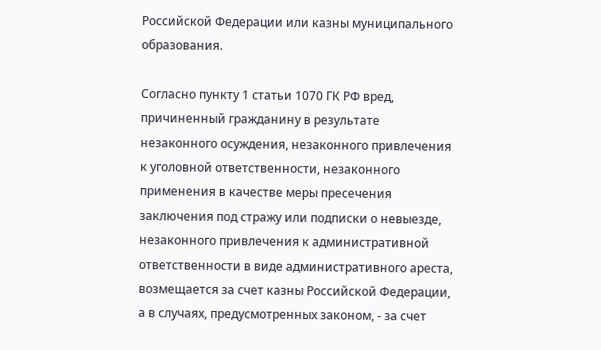Российской Федерации или казны муниципального образования.

Согласно пункту 1 статьи 1070 ГК РФ вред, причиненный гражданину в результате незаконного осуждения, незаконного привлечения к уголовной ответственности, незаконного применения в качестве меры пресечения заключения под стражу или подписки о невыезде, незаконного привлечения к административной ответственности в виде административного ареста, возмещается за счет казны Российской Федерации, а в случаях, предусмотренных законом, - за счет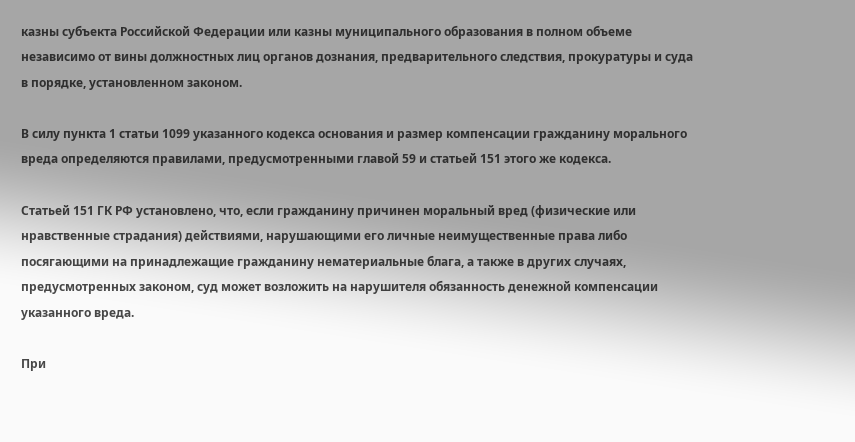казны субъекта Российской Федерации или казны муниципального образования в полном объеме независимо от вины должностных лиц органов дознания, предварительного следствия, прокуратуры и суда в порядке, установленном законом.

В силу пункта 1 статьи 1099 указанного кодекса основания и размер компенсации гражданину морального вреда определяются правилами, предусмотренными главой 59 и статьей 151 этого же кодекса.

Статьей 151 ГК РФ установлено, что, если гражданину причинен моральный вред (физические или нравственные страдания) действиями, нарушающими его личные неимущественные права либо посягающими на принадлежащие гражданину нематериальные блага, а также в других случаях, предусмотренных законом, суд может возложить на нарушителя обязанность денежной компенсации указанного вреда.

При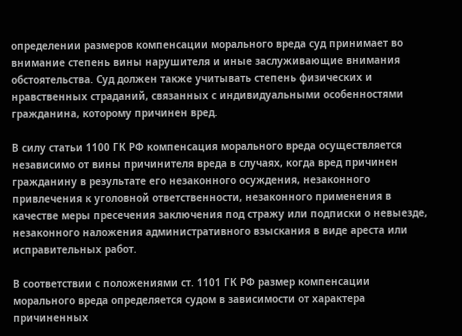определении размеров компенсации морального вреда суд принимает во внимание степень вины нарушителя и иные заслуживающие внимания обстоятельства. Суд должен также учитывать степень физических и нравственных страданий, связанных с индивидуальными особенностями гражданина, которому причинен вред.

В силу статьи 1100 ГК РФ компенсация морального вреда осуществляется независимо от вины причинителя вреда в случаях, когда вред причинен гражданину в результате его незаконного осуждения, незаконного привлечения к уголовной ответственности, незаконного применения в качестве меры пресечения заключения под стражу или подписки о невыезде, незаконного наложения административного взыскания в виде ареста или исправительных работ.

В соответствии с положениями ст. 1101 ГК РФ размер компенсации морального вреда определяется судом в зависимости от характера причиненных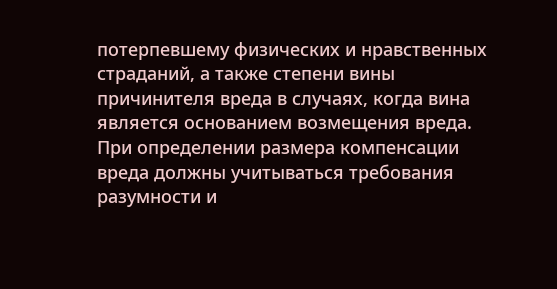потерпевшему физических и нравственных страданий, а также степени вины причинителя вреда в случаях, когда вина является основанием возмещения вреда. При определении размера компенсации вреда должны учитываться требования разумности и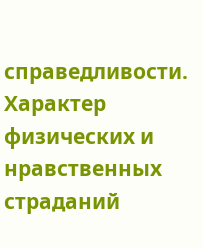справедливости. Характер физических и нравственных страданий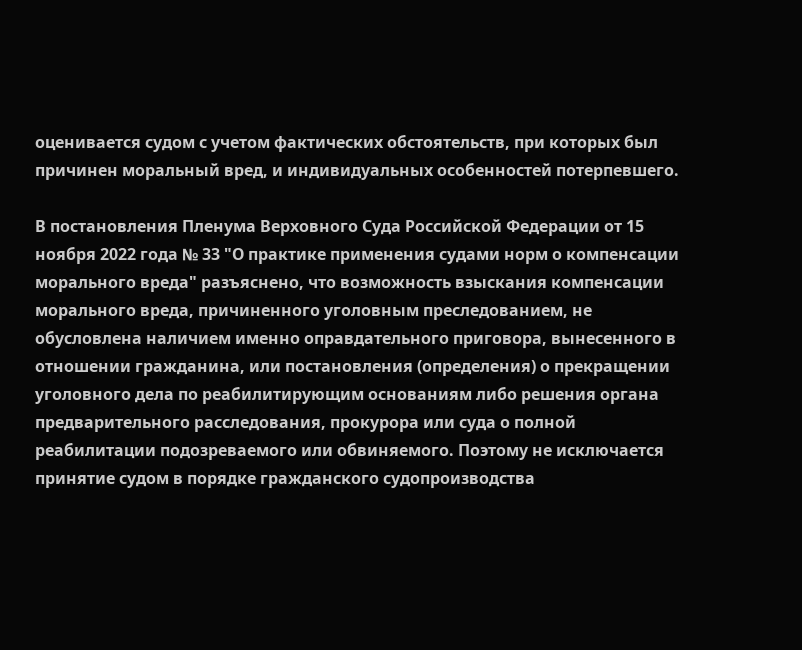оценивается судом с учетом фактических обстоятельств, при которых был причинен моральный вред, и индивидуальных особенностей потерпевшего.

В постановления Пленума Верховного Суда Российской Федерации от 15 ноября 2022 года № 33 "О практике применения судами норм о компенсации морального вреда" разъяснено, что возможность взыскания компенсации морального вреда, причиненного уголовным преследованием, не обусловлена наличием именно оправдательного приговора, вынесенного в отношении гражданина, или постановления (определения) о прекращении уголовного дела по реабилитирующим основаниям либо решения органа предварительного расследования, прокурора или суда о полной реабилитации подозреваемого или обвиняемого. Поэтому не исключается принятие судом в порядке гражданского судопроизводства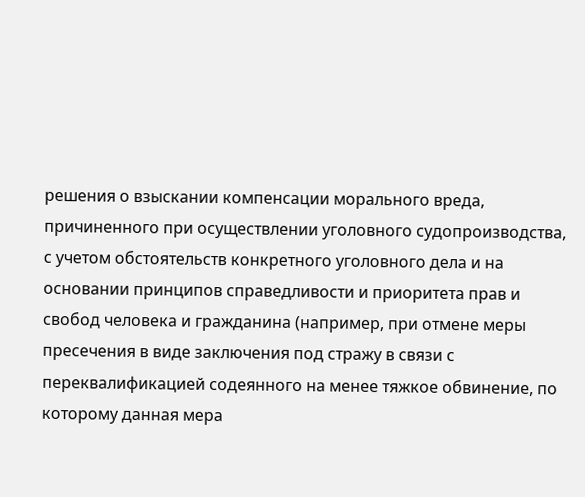решения о взыскании компенсации морального вреда, причиненного при осуществлении уголовного судопроизводства, с учетом обстоятельств конкретного уголовного дела и на основании принципов справедливости и приоритета прав и свобод человека и гражданина (например, при отмене меры пресечения в виде заключения под стражу в связи с переквалификацией содеянного на менее тяжкое обвинение, по которому данная мера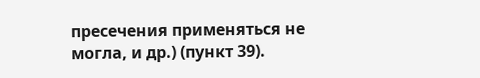пресечения применяться не могла, и др.) (пункт 39).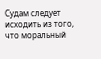Судам следует исходить из того, что моральный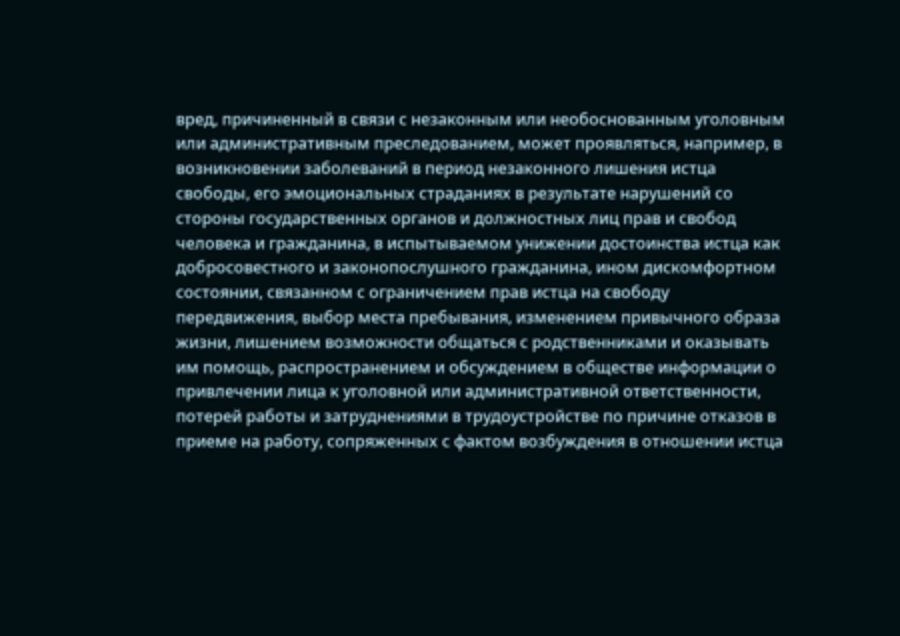вред, причиненный в связи с незаконным или необоснованным уголовным или административным преследованием, может проявляться, например, в возникновении заболеваний в период незаконного лишения истца свободы, его эмоциональных страданиях в результате нарушений со стороны государственных органов и должностных лиц прав и свобод человека и гражданина, в испытываемом унижении достоинства истца как добросовестного и законопослушного гражданина, ином дискомфортном состоянии, связанном с ограничением прав истца на свободу передвижения, выбор места пребывания, изменением привычного образа жизни, лишением возможности общаться с родственниками и оказывать им помощь, распространением и обсуждением в обществе информации о привлечении лица к уголовной или административной ответственности, потерей работы и затруднениями в трудоустройстве по причине отказов в приеме на работу, сопряженных с фактом возбуждения в отношении истца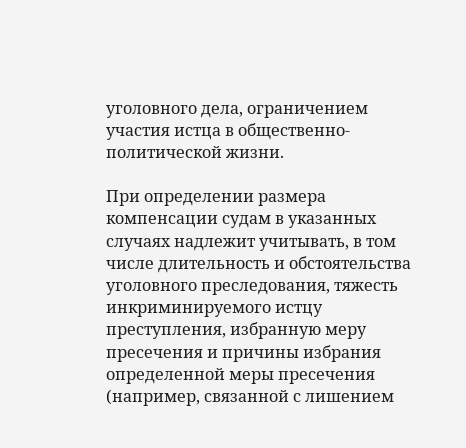уголовного дела, ограничением участия истца в общественно-политической жизни.

При определении размера компенсации судам в указанных случаях надлежит учитывать, в том числе длительность и обстоятельства уголовного преследования, тяжесть инкриминируемого истцу преступления, избранную меру пресечения и причины избрания определенной меры пресечения (например, связанной с лишением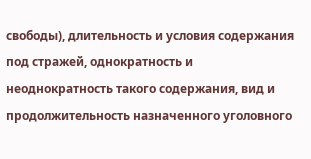свободы), длительность и условия содержания под стражей, однократность и неоднократность такого содержания, вид и продолжительность назначенного уголовного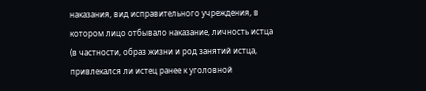наказания, вид исправительного учреждения, в котором лицо отбывало наказание, личность истца (в частности, образ жизни и род занятий истца, привлекался ли истец ранее к уголовной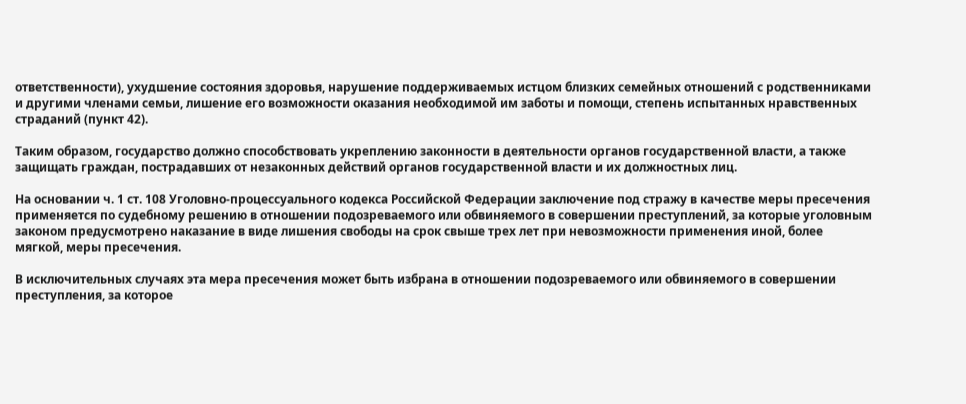ответственности), ухудшение состояния здоровья, нарушение поддерживаемых истцом близких семейных отношений с родственниками и другими членами семьи, лишение его возможности оказания необходимой им заботы и помощи, степень испытанных нравственных страданий (пункт 42).

Таким образом, государство должно способствовать укреплению законности в деятельности органов государственной власти, а также защищать граждан, пострадавших от незаконных действий органов государственной власти и их должностных лиц.

На основании ч. 1 ст. 108 Уголовно-процессуального кодекса Российской Федерации заключение под стражу в качестве меры пресечения применяется по судебному решению в отношении подозреваемого или обвиняемого в совершении преступлений, за которые уголовным законом предусмотрено наказание в виде лишения свободы на срок свыше трех лет при невозможности применения иной, более мягкой, меры пресечения.

В исключительных случаях эта мера пресечения может быть избрана в отношении подозреваемого или обвиняемого в совершении преступления, за которое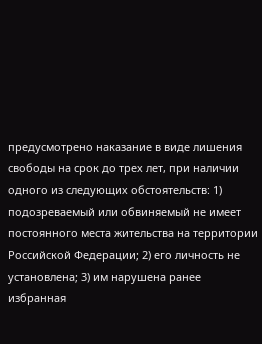предусмотрено наказание в виде лишения свободы на срок до трех лет, при наличии одного из следующих обстоятельств: 1) подозреваемый или обвиняемый не имеет постоянного места жительства на территории Российской Федерации; 2) его личность не установлена; 3) им нарушена ранее избранная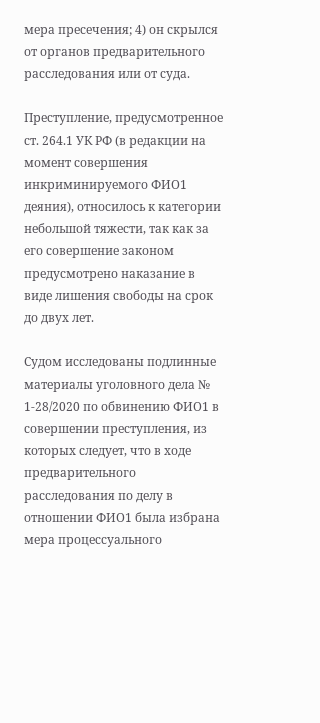мера пресечения; 4) он скрылся от органов предварительного расследования или от суда.

Преступление, предусмотренное ст. 264.1 УК РФ (в редакции на момент совершения инкриминируемого ФИО1 деяния), относилось к категории небольшой тяжести, так как за его совершение законом предусмотрено наказание в виде лишения свободы на срок до двух лет.

Судом исследованы подлинные материалы уголовного дела № 1-28/2020 по обвинению ФИО1 в совершении преступления, из которых следует, что в ходе предварительного расследования по делу в отношении ФИО1 была избрана мера процессуального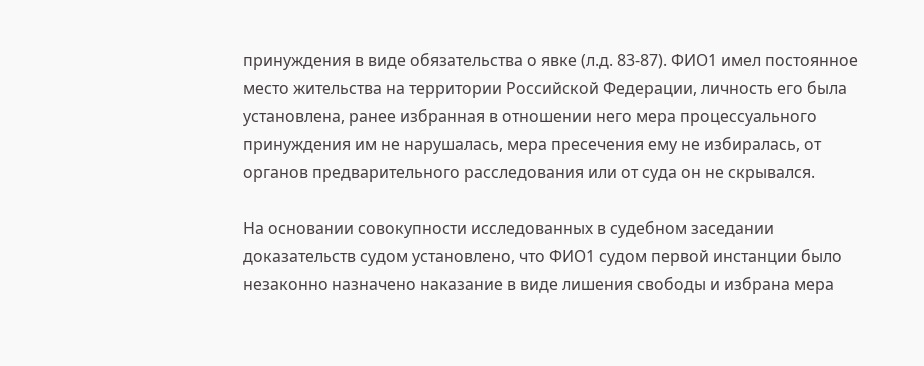принуждения в виде обязательства о явке (л.д. 83-87). ФИО1 имел постоянное место жительства на территории Российской Федерации, личность его была установлена, ранее избранная в отношении него мера процессуального принуждения им не нарушалась, мера пресечения ему не избиралась, от органов предварительного расследования или от суда он не скрывался.

На основании совокупности исследованных в судебном заседании доказательств судом установлено, что ФИО1 судом первой инстанции было незаконно назначено наказание в виде лишения свободы и избрана мера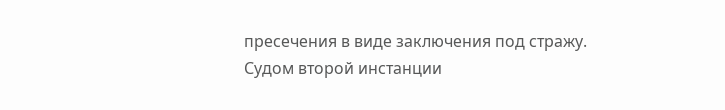пресечения в виде заключения под стражу. Судом второй инстанции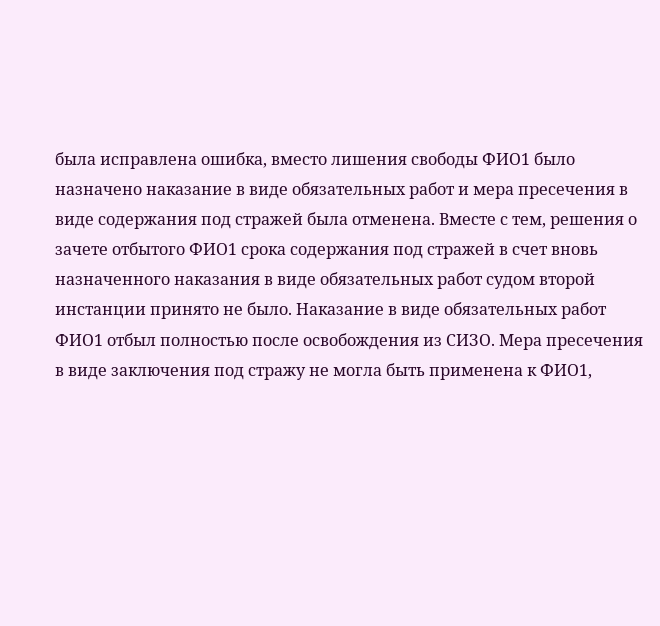была исправлена ошибка, вместо лишения свободы ФИО1 было назначено наказание в виде обязательных работ и мера пресечения в виде содержания под стражей была отменена. Вместе с тем, решения о зачете отбытого ФИО1 срока содержания под стражей в счет вновь назначенного наказания в виде обязательных работ судом второй инстанции принято не было. Наказание в виде обязательных работ ФИО1 отбыл полностью после освобождения из СИЗО. Мера пресечения в виде заключения под стражу не могла быть применена к ФИО1,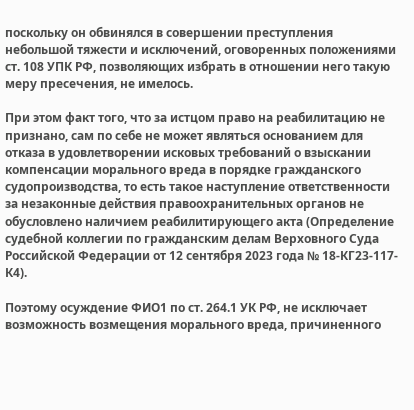поскольку он обвинялся в совершении преступления небольшой тяжести и исключений, оговоренных положениями ст. 108 УПК РФ, позволяющих избрать в отношении него такую меру пресечения, не имелось.

При этом факт того, что за истцом право на реабилитацию не признано, сам по себе не может являться основанием для отказа в удовлетворении исковых требований о взыскании компенсации морального вреда в порядке гражданского судопроизводства, то есть такое наступление ответственности за незаконные действия правоохранительных органов не обусловлено наличием реабилитирующего акта (Определение судебной коллегии по гражданским делам Верховного Суда Российской Федерации от 12 сентября 2023 года № 18-КГ23-117-К4).

Поэтому осуждение ФИО1 по ст. 264.1 УК РФ, не исключает возможность возмещения морального вреда, причиненного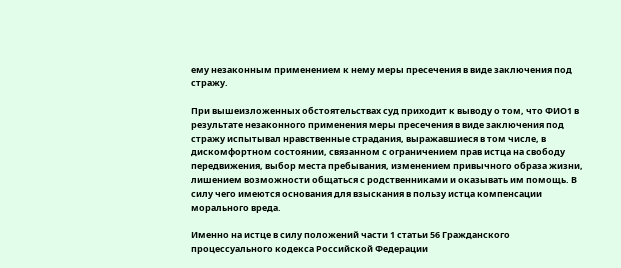ему незаконным применением к нему меры пресечения в виде заключения под стражу.

При вышеизложенных обстоятельствах суд приходит к выводу о том, что ФИО1 в результате незаконного применения меры пресечения в виде заключения под стражу испытывал нравственные страдания, выражавшиеся в том числе, в дискомфортном состоянии, связанном с ограничением прав истца на свободу передвижения, выбор места пребывания, изменением привычного образа жизни, лишением возможности общаться с родственниками и оказывать им помощь. В силу чего имеются основания для взыскания в пользу истца компенсации морального вреда.

Именно на истце в силу положений части 1 статьи 56 Гражданского процессуального кодекса Российской Федерации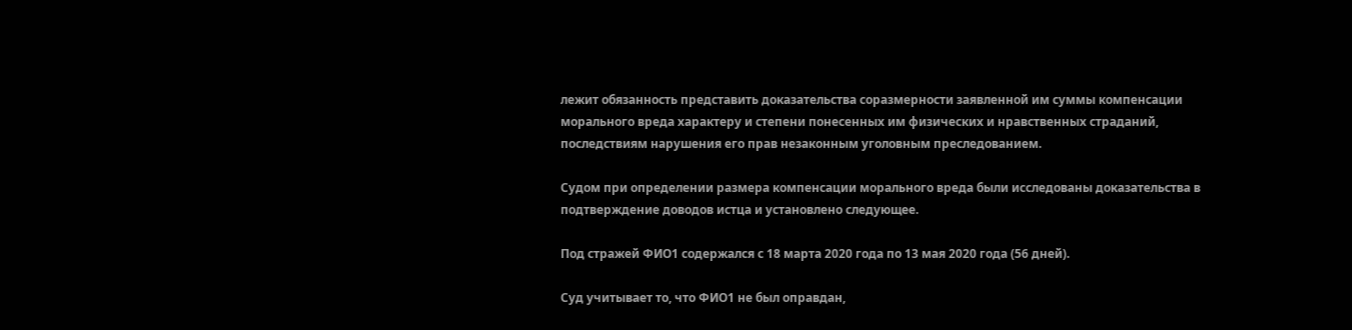лежит обязанность представить доказательства соразмерности заявленной им суммы компенсации морального вреда характеру и степени понесенных им физических и нравственных страданий, последствиям нарушения его прав незаконным уголовным преследованием.

Судом при определении размера компенсации морального вреда были исследованы доказательства в подтверждение доводов истца и установлено следующее.

Под стражей ФИО1 содержался с 18 марта 2020 года по 13 мая 2020 года (56 дней).

Суд учитывает то, что ФИО1 не был оправдан,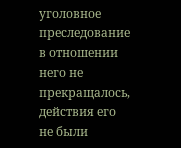уголовное преследование в отношении него не прекращалось, действия его не были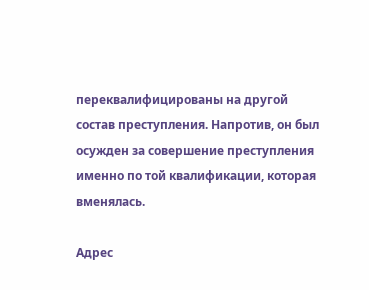переквалифицированы на другой состав преступления. Напротив, он был осужден за совершение преступления именно по той квалификации, которая вменялась.

Адрес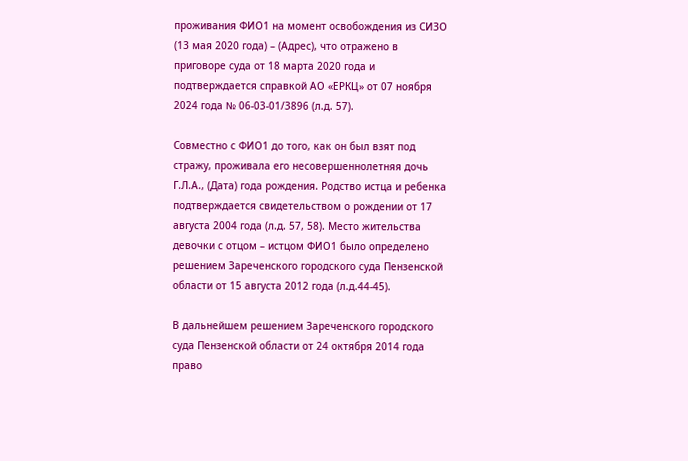проживания ФИО1 на момент освобождения из СИЗО (13 мая 2020 года) – (Адрес), что отражено в приговоре суда от 18 марта 2020 года и подтверждается справкой АО «ЕРКЦ» от 07 ноября 2024 года № 06-03-01/3896 (л.д. 57).

Совместно с ФИО1 до того, как он был взят под стражу, проживала его несовершеннолетняя дочь Г.Л.А., (Дата) года рождения. Родство истца и ребенка подтверждается свидетельством о рождении от 17 августа 2004 года (л.д. 57, 58). Место жительства девочки с отцом – истцом ФИО1 было определено решением Зареченского городского суда Пензенской области от 15 августа 2012 года (л.д.44-45).

В дальнейшем решением Зареченского городского суда Пензенской области от 24 октября 2014 года право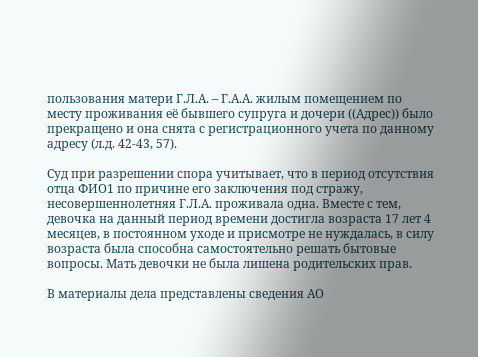пользования матери Г.Л.А. – Г.А.А. жилым помещением по месту проживания её бывшего супруга и дочери ((Адрес)) было прекращено и она снята с регистрационного учета по данному адресу (л.д. 42-43, 57).

Суд при разрешении спора учитывает, что в период отсутствия отца ФИО1 по причине его заключения под стражу, несовершеннолетняя Г.Л.А. проживала одна. Вместе с тем, девочка на данный период времени достигла возраста 17 лет 4 месяцев, в постоянном уходе и присмотре не нуждалась, в силу возраста была способна самостоятельно решать бытовые вопросы. Мать девочки не была лишена родительских прав.

В материалы дела представлены сведения АО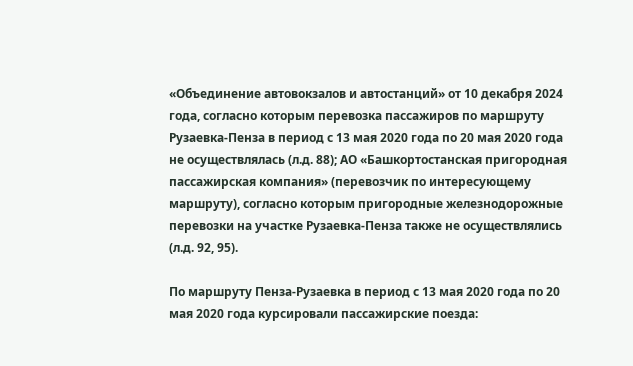«Объединение автовокзалов и автостанций» от 10 декабря 2024 года, согласно которым перевозка пассажиров по маршруту Рузаевка-Пенза в период с 13 мая 2020 года по 20 мая 2020 года не осуществлялась (л.д. 88); АО «Башкортостанская пригородная пассажирская компания» (перевозчик по интересующему маршруту), согласно которым пригородные железнодорожные перевозки на участке Рузаевка-Пенза также не осуществлялись (л.д. 92, 95).

По маршруту Пенза-Рузаевка в период с 13 мая 2020 года по 20 мая 2020 года курсировали пассажирские поезда: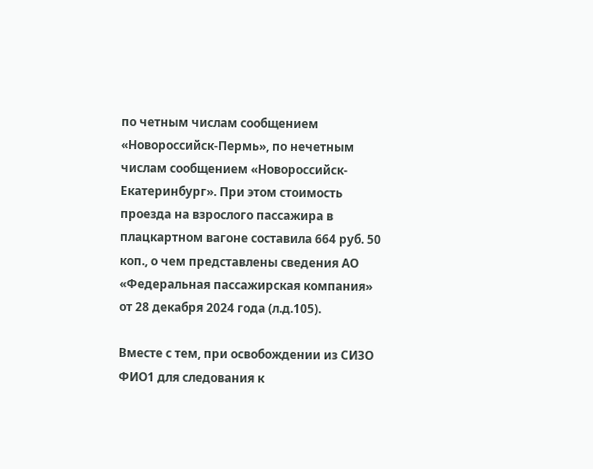по четным числам сообщением «Новороссийск-Пермь», по нечетным числам сообщением «Новороссийск-Екатеринбург». При этом стоимость проезда на взрослого пассажира в плацкартном вагоне составила 664 руб. 50 коп., о чем представлены сведения АО «Федеральная пассажирская компания» от 28 декабря 2024 года (л.д.105).

Вместе с тем, при освобождении из СИЗО ФИО1 для следования к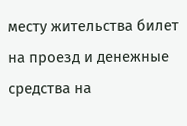месту жительства билет на проезд и денежные средства на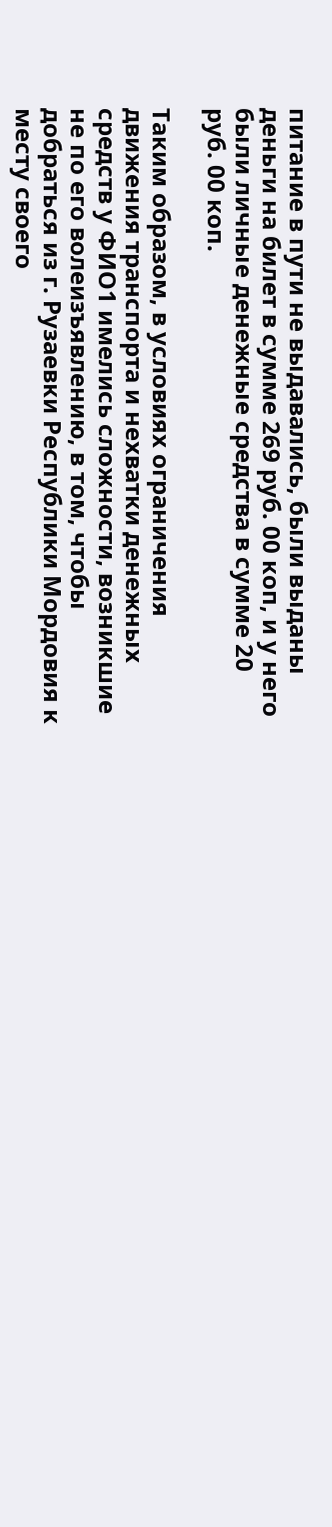питание в пути не выдавались, были выданы деньги на билет в сумме 269 руб. 00 коп, и у него были личные денежные средства в сумме 20 руб. 00 коп.

Таким образом, в условиях ограничения движения транспорта и нехватки денежных средств у ФИО1 имелись сложности, возникшие не по его волеизъявлению, в том, чтобы добраться из г. Рузаевки Республики Мордовия к месту своего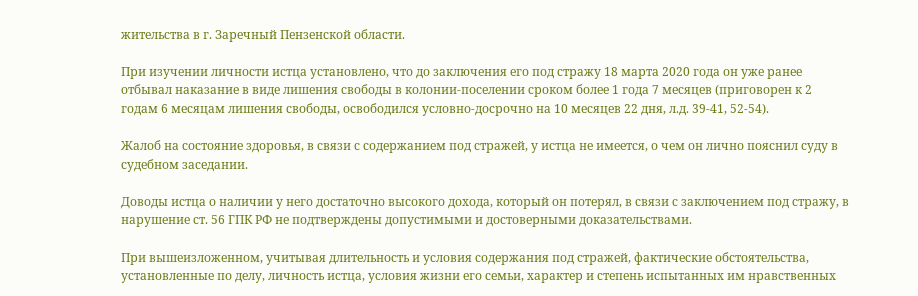жительства в г. Заречный Пензенской области.

При изучении личности истца установлено, что до заключения его под стражу 18 марта 2020 года он уже ранее отбывал наказание в виде лишения свободы в колонии-поселении сроком более 1 года 7 месяцев (приговорен к 2 годам 6 месяцам лишения свободы, освободился условно-досрочно на 10 месяцев 22 дня, л.д. 39-41, 52-54).

Жалоб на состояние здоровья, в связи с содержанием под стражей, у истца не имеется, о чем он лично пояснил суду в судебном заседании.

Доводы истца о наличии у него достаточно высокого дохода, который он потерял, в связи с заключением под стражу, в нарушение ст. 56 ГПК РФ не подтверждены допустимыми и достоверными доказательствами.

При вышеизложенном, учитывая длительность и условия содержания под стражей, фактические обстоятельства, установленные по делу, личность истца, условия жизни его семьи, характер и степень испытанных им нравственных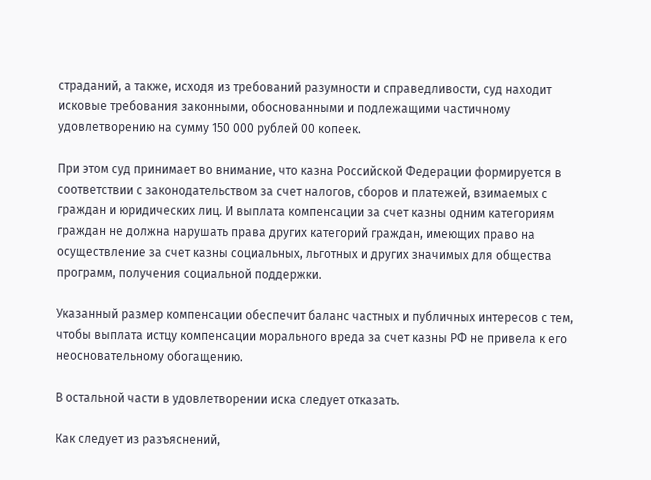страданий, а также, исходя из требований разумности и справедливости, суд находит исковые требования законными, обоснованными и подлежащими частичному удовлетворению на сумму 150 000 рублей 00 копеек.

При этом суд принимает во внимание, что казна Российской Федерации формируется в соответствии с законодательством за счет налогов, сборов и платежей, взимаемых с граждан и юридических лиц. И выплата компенсации за счет казны одним категориям граждан не должна нарушать права других категорий граждан, имеющих право на осуществление за счет казны социальных, льготных и других значимых для общества программ, получения социальной поддержки.

Указанный размер компенсации обеспечит баланс частных и публичных интересов с тем, чтобы выплата истцу компенсации морального вреда за счет казны РФ не привела к его неосновательному обогащению.

В остальной части в удовлетворении иска следует отказать.

Как следует из разъяснений,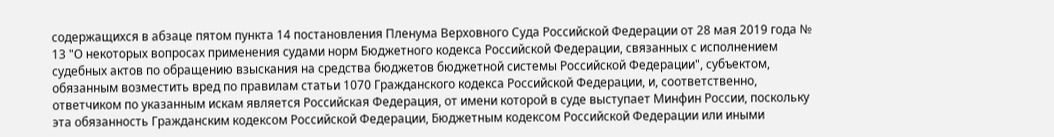содержащихся в абзаце пятом пункта 14 постановления Пленума Верховного Суда Российской Федерации от 28 мая 2019 года № 13 "О некоторых вопросах применения судами норм Бюджетного кодекса Российской Федерации, связанных с исполнением судебных актов по обращению взыскания на средства бюджетов бюджетной системы Российской Федерации", субъектом, обязанным возместить вред по правилам статьи 1070 Гражданского кодекса Российской Федерации, и, соответственно, ответчиком по указанным искам является Российская Федерация, от имени которой в суде выступает Минфин России, поскольку эта обязанность Гражданским кодексом Российской Федерации, Бюджетным кодексом Российской Федерации или иными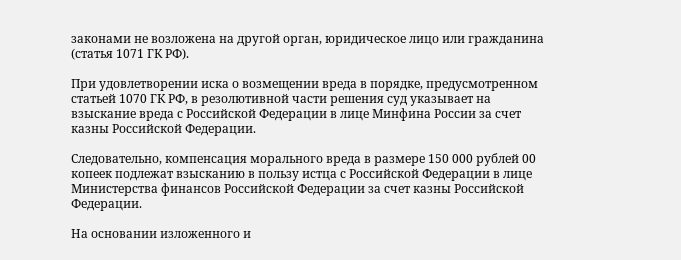законами не возложена на другой орган, юридическое лицо или гражданина (статья 1071 ГК РФ).

При удовлетворении иска о возмещении вреда в порядке, предусмотренном статьей 1070 ГК РФ, в резолютивной части решения суд указывает на взыскание вреда с Российской Федерации в лице Минфина России за счет казны Российской Федерации.

Следовательно, компенсация морального вреда в размере 150 000 рублей 00 копеек подлежат взысканию в пользу истца с Российской Федерации в лице Министерства финансов Российской Федерации за счет казны Российской Федерации.

На основании изложенного и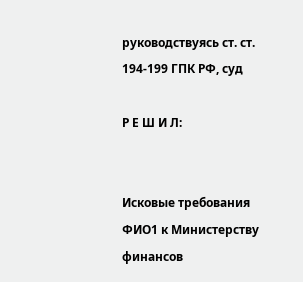руководствуясь ст. ст. 194-199 ГПК РФ, суд

Р Е Ш И Л:


Исковые требования ФИО1 к Министерству финансов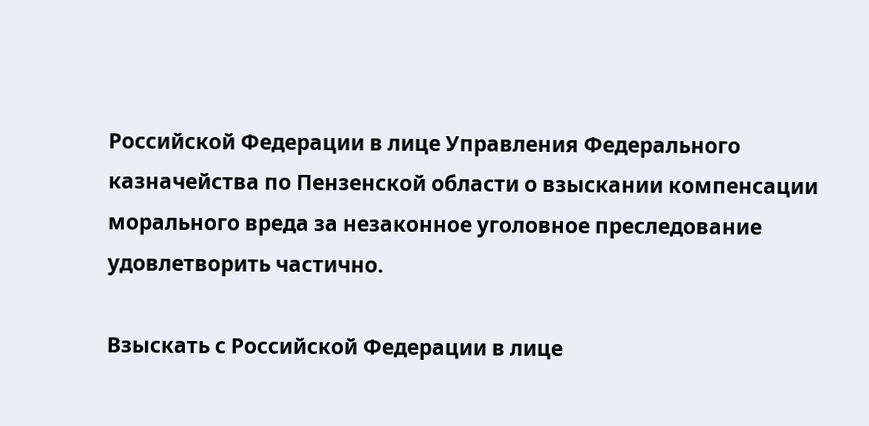Российской Федерации в лице Управления Федерального казначейства по Пензенской области о взыскании компенсации морального вреда за незаконное уголовное преследование удовлетворить частично.

Взыскать с Российской Федерации в лице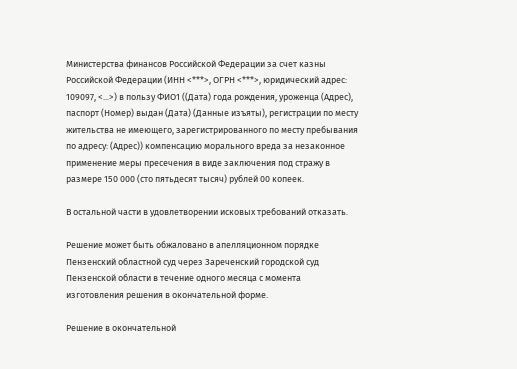Министерства финансов Российской Федерации за счет казны Российской Федерации (ИНН <***>, ОГРН <***>, юридический адрес: 109097, <...>) в пользу ФИО1 ((Дата) года рождения, уроженца (Адрес), паспорт (Номер) выдан (Дата) (Данные изъяты), регистрации по месту жительства не имеющего, зарегистрированного по месту пребывания по адресу: (Адрес)) компенсацию морального вреда за незаконное применение меры пресечения в виде заключения под стражу в размере 150 000 (сто пятьдесят тысяч) рублей 00 копеек.

В остальной части в удовлетворении исковых требований отказать.

Решение может быть обжаловано в апелляционном порядке Пензенский областной суд через Зареченский городской суд Пензенской области в течение одного месяца с момента изготовления решения в окончательной форме.

Решение в окончательной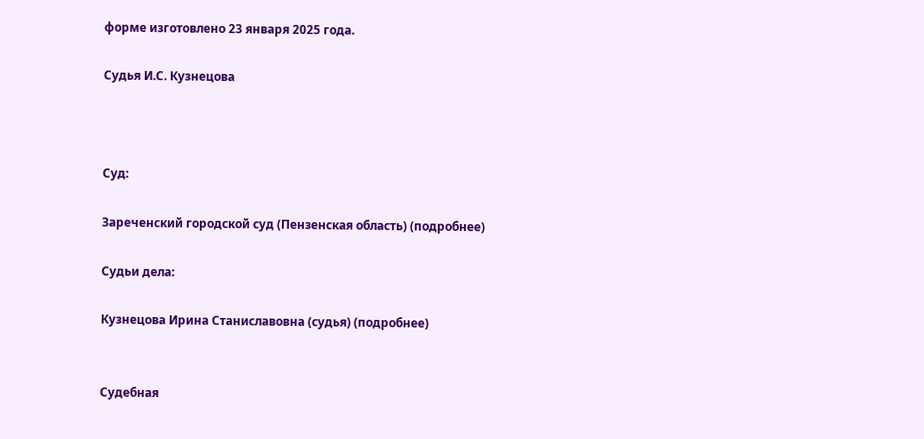форме изготовлено 23 января 2025 года.

Судья И.С. Кузнецова



Суд:

Зареченский городской суд (Пензенская область) (подробнее)

Судьи дела:

Кузнецова Ирина Станиславовна (судья) (подробнее)


Судебная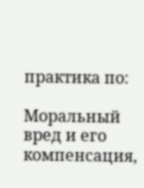практика по:

Моральный вред и его компенсация,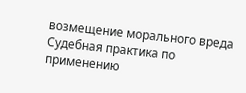возмещение морального вреда
Судебная практика по применению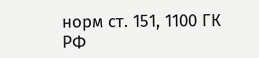норм ст. 151, 1100 ГК РФ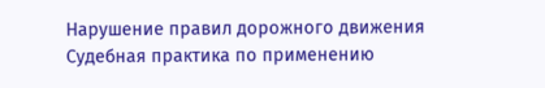Нарушение правил дорожного движения
Судебная практика по применению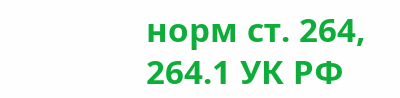норм ст. 264, 264.1 УК РФ